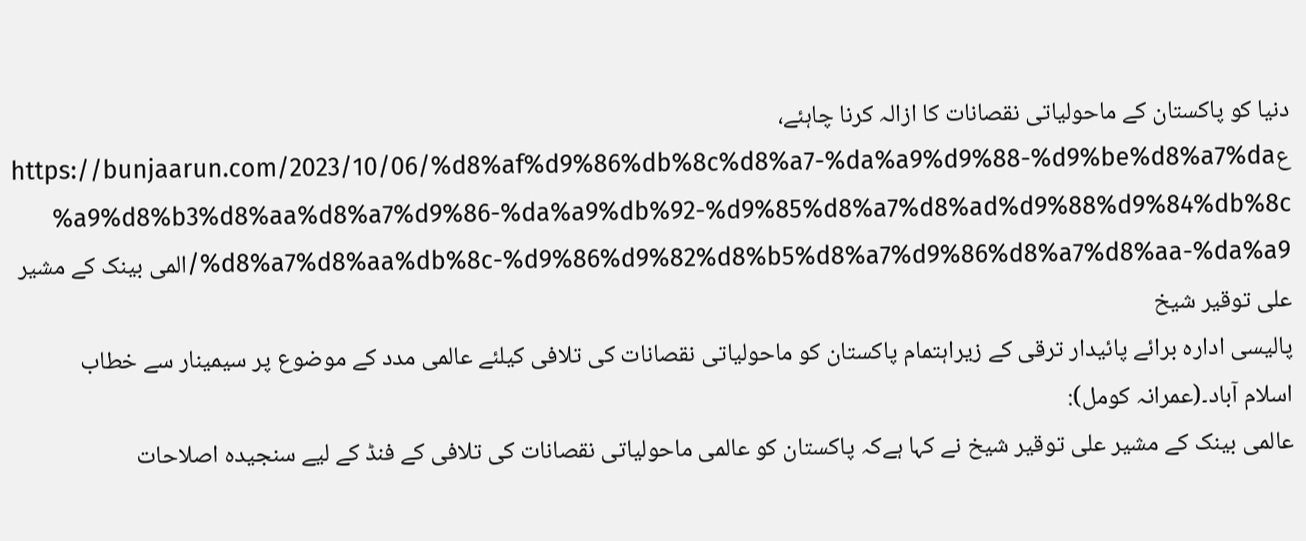دنیا کو پاکستان کے ماحولیاتی نقصانات کا ازالہ کرنا چاہئے، عhttps://bunjaarun.com/2023/10/06/%d8%af%d9%86%db%8c%d8%a7-%da%a9%d9%88-%d9%be%d8%a7%da%a9%d8%b3%d8%aa%d8%a7%d9%86-%da%a9%db%92-%d9%85%d8%a7%d8%ad%d9%88%d9%84%db%8c%d8%a7%d8%aa%db%8c-%d9%86%d9%82%d8%b5%d8%a7%d9%86%d8%a7%d8%aa-%da%a9/المی بینک کے مشیر علی توقیر شیخ
پالیسی ادارہ برائے پائیدار ترقی کے زیراہتمام پاکستان کو ماحولیاتی نقصانات کی تلافی کیلئے عالمی مدد کے موضوع پر سیمینار سے خطاب
اسلام آباد۔(عمرانہ کومل):
عالمی بینک کے مشیر علی توقیر شیخ نے کہا ہےکہ پاکستان کو عالمی ماحولیاتی نقصانات کی تلافی کے فنڈ کے لیے سنجیدہ اصلاحات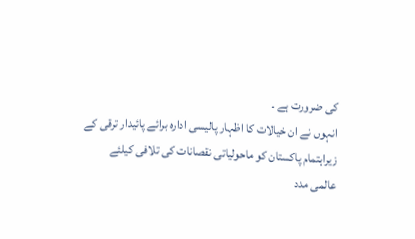کی ضرورت ہے ۔
انہوں نے ان خیالات کا اظہار پالیسی ادارہ برائے پائیدار ترقی کے زیراہتمام پاکستان کو ماحولیاتی نقصانات کی تلافی کیلئے عالمی مدد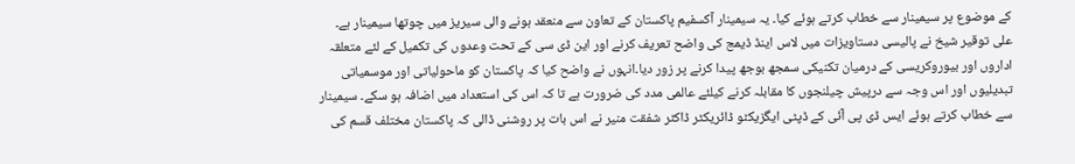کے موضوع پر سیمینار سے خطاب کرتے ہوئے کیا۔ یہ سیمینار آکسفیم پاکستان کے تعاون سے منعقد ہونے والی سیریز میں چوتھا سیمینار ہے۔
علی توقیر شیخ نے پالیسی دستاویزات میں لاس اینڈ ڈیمج کی واضح تعریف کرنے اور این ڈی سی کے تحت وعدوں کی تکمیل کے لئے متعلقہ اداروں اور بیوروکریسی کے درمیان تکنیکی سمجھ بوجھ پیدا کرنے پر زور دیا۔انہوں نے واضح کیا کہ پاکستان کو ماحولیاتی اور موسمیاتی تبدیلیوں اور اس وجہ سے درپیش چیلنجوں کا مقابلہ کرنے کیلئے عالمی مدد کی ضرورت ہے تا کہ اس کی استعداد میں اضافہ ہو سکے۔ سیمینار سے خطاب کرتے ہوئے ایس ڈی پی آئی کے ڈپٹی ایگزیکٹو ڈائریکٹر ڈاکٹر شفقت منیر نے اس بات پر روشنی ڈالی کہ پاکستان مختلف قسم کی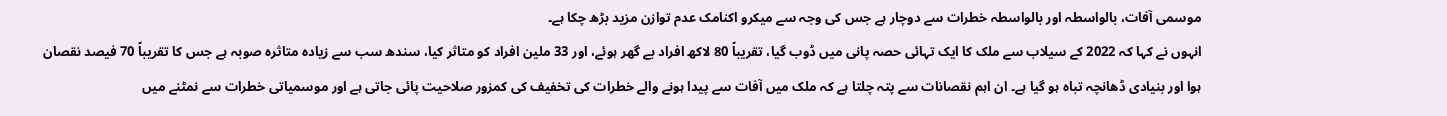موسمی آفات، بالواسطہ اور بالواسطہ خطرات سے دوچار ہے جس کی وجہ سے میکرو اکنامک عدم توازن مزید بڑھ چکا ہے۔
انہوں نے کہا کہ 2022 کے سیلاب سے ملک کا ایک تہائی حصہ پانی میں ڈوب گیا، تقریباً 80 لاکھ افراد بے گھر ہوئے، اور 33 ملین افراد کو متاثر کیا، سندھ سب سے زیادہ متاثرہ صوبہ ہے جس کا تقریباً 70 فیصد نقصان ہوا اور بنیادی ڈھانچہ تباہ ہو گیا ہے۔ ان اہم نقصانات سے پتہ چلتا ہے کہ ملک میں آفات سے پیدا ہونے والے خطرات کی تخفیف کی کمزور صلاحیت پائی جاتی ہے اور موسمیاتی خطرات سے نمٹنے میں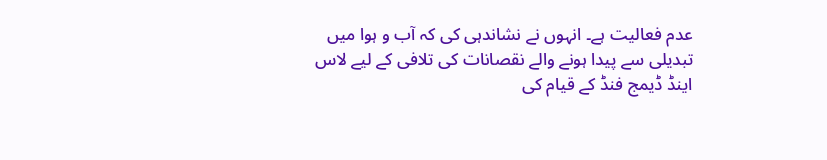عدم فعالیت ہے۔ انہوں نے نشاندہی کی کہ آب و ہوا میں تبدیلی سے پیدا ہونے والے نقصانات کی تلافی کے لیے لاس اینڈ ڈیمج فنڈ کے قیام کی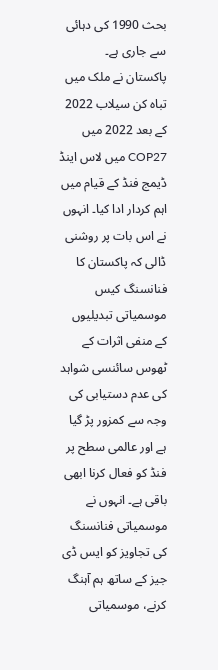بحث 1990 کی دہائی سے جاری ہے۔
پاکستان نے ملک میں تباہ کن سیلاب 2022 کے بعد 2022 میں COP27 میں لاس اینڈ ڈیمج فنڈ کے قیام میں اہم کردار ادا کیا۔ انہوں نے اس بات پر روشنی ڈالی کہ پاکستان کا فنانسنگ کیس موسمیاتی تبدیلیوں کے منفی اثرات کے ٹھوس سائنسی شواہد کی عدم دستیابی کی وجہ سے کمزور پڑ گیا ہے اور عالمی سطح پر فنڈ کو فعال کرنا ابھی باقی ہے۔ انہوں نے موسمیاتی فنانسنگ کی تجاویز کو ایس ڈی جیز کے ساتھ ہم آہنگ کرنے، موسمیاتی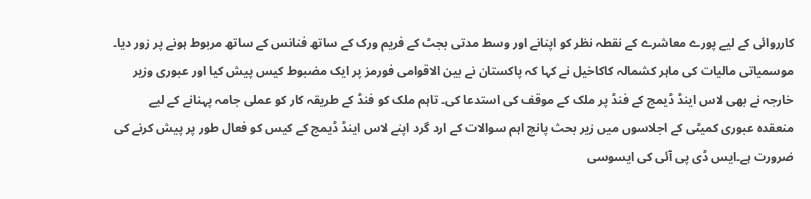کارروائی کے لیے پورے معاشرے کے نقطہ نظر کو اپنانے اور وسط مدتی بجٹ کے فریم ورک کے ساتھ فنانس کے ساتھ مربوط ہونے پر زور دیا۔
موسمیاتی مالیات کی ماہر کشمالہ کاکاخیل نے کہا کہ پاکستان نے بین الاقوامی فورمز پر ایک مضبوط کیس پیش کیا اور عبوری وزیر خارجہ نے بھی لاس اینڈ ڈیمج کے فنڈ پر ملک کے موقف کی استدعا کی۔ تاہم ملک کو فنڈ کے طریقہ کار کو عملی جامہ پہنانے کے لیے منعقدہ عبوری کمیٹی کے اجلاسوں میں زیر بحث پانچ اہم سوالات کے ارد گرد اپنے لاس اینڈ ڈیمج کے کیس کو فعال طور پر پیش کرنے کی ضرورت ہے۔ایس ڈی پی آئی کی ایسوسی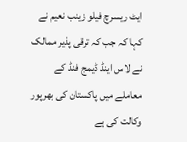ایٹ ریسرچ فیلو زینب نعیم نے کہا کہ جب کہ ترقی پذیر ممالک نے لاس اینڈ ڈیمج فنڈ کے معاملے میں پاکستان کی بھرپور وکالت کی ہے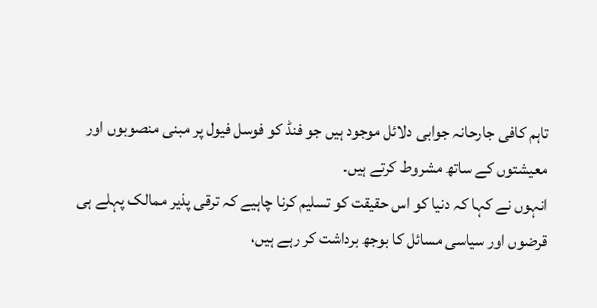تاہم کافی جارحانہ جوابی دلائل موجود ہیں جو فنڈ کو فوسل فیول پر مبنی منصوبوں اور معیشتوں کے ساتھ مشروط کرتے ہیں۔
انہوں نے کہا کہ دنیا کو اس حقیقت کو تسلیم کرنا چاہیے کہ ترقی پذیر ممالک پہلے ہی قرضوں اور سیاسی مسائل کا بوجھ برداشت کر رہے ہیں،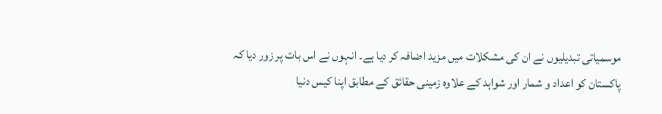موسمیاتی تبدیلیوں نے ان کی مشکلات میں مزید اضافہ کر دیا ہے۔ انہوں نے اس بات پر زور دیا کہ پاکستان کو اعداد و شمار اور شواہد کے علاوہ زمینی حقائق کے مطابق اپنا کیس دنیا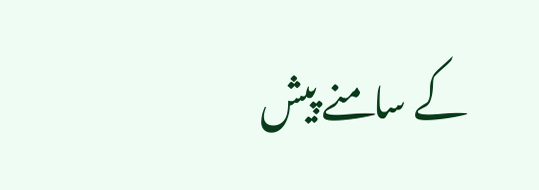کے سامنے پیش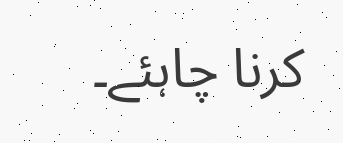کرنا چاہئے۔